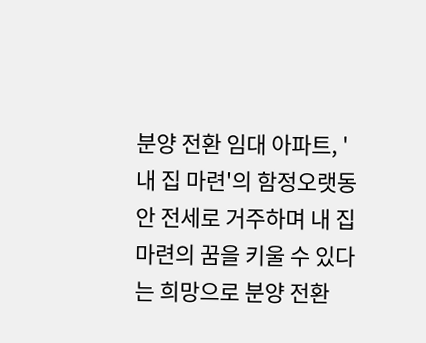분양 전환 임대 아파트, '내 집 마련'의 함정오랫동안 전세로 거주하며 내 집 마련의 꿈을 키울 수 있다는 희망으로 분양 전환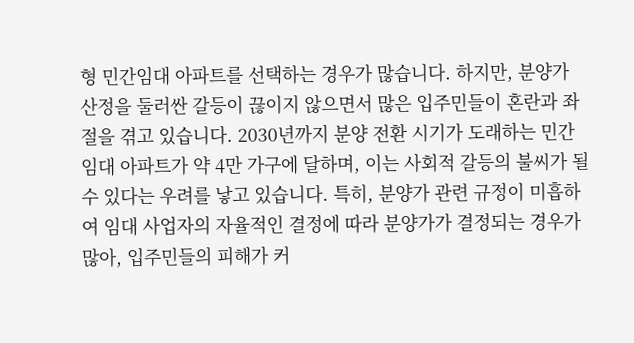형 민간임대 아파트를 선택하는 경우가 많습니다. 하지만, 분양가 산정을 둘러싼 갈등이 끊이지 않으면서 많은 입주민들이 혼란과 좌절을 겪고 있습니다. 2030년까지 분양 전환 시기가 도래하는 민간임대 아파트가 약 4만 가구에 달하며, 이는 사회적 갈등의 불씨가 될 수 있다는 우려를 낳고 있습니다. 특히, 분양가 관련 규정이 미흡하여 임대 사업자의 자율적인 결정에 따라 분양가가 결정되는 경우가 많아, 입주민들의 피해가 커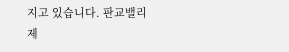지고 있습니다. 판교밸리제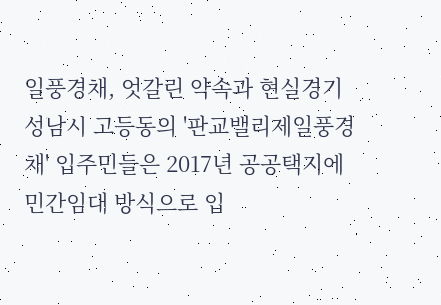일풍경채, 엇갈린 약속과 현실경기 성남시 고등동의 '판교밸리제일풍경채' 입주민들은 2017년 공공택지에 민간임대 방식으로 입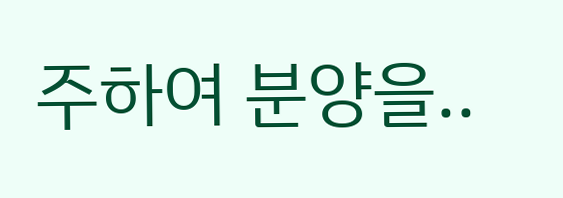주하여 분양을..